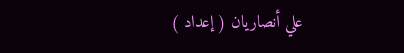علي أنصاريان ( إعداد )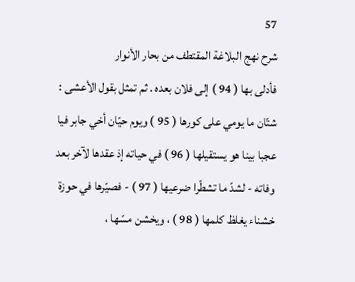57
شرح نهج البلاغة المقتطف من بحار الأنوار
فأدلى بها ( 94 ) إلى فلان بعده . ثم تمثل بقول الأعشى : شتّان ما يومي على كورها ( 95 ) ويوم حيّان أخي جابر فيا عجبا بينا هو يستقيلها ( 96 ) في حياته إذ عقدها لآخر بعد وفاته - لشدّ ما تشطّرا ضرعيها ( 97 ) - فصيّرها في حوزة خشناء يغلظ كلمها ( 98 ) ، ويخشن مسّها ،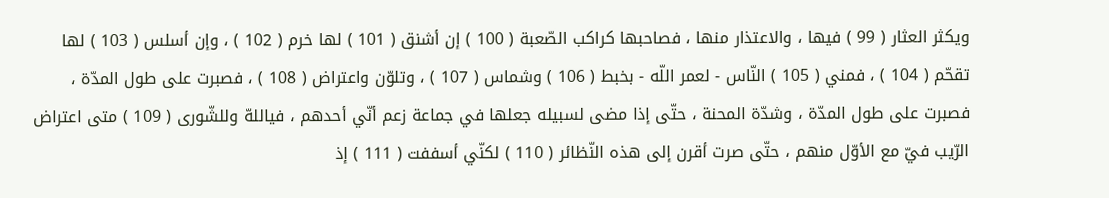ويكثر العثار ( 99 ) فيها ، والاعتذار منها ، فصاحبها كراكب الصّعبة ( 100 ) إن أشنق ( 101 ) لها خرم ( 102 ) ، وإن أسلس ( 103 ) لها تقحّم ( 104 ) ، فمني ( 105 ) النّاس - لعمر اللّه - بخبط ( 106 ) وشماس ( 107 ) ، وتلوّن واعتراض ( 108 ) ، فصبرت على طول المدّة ، فصبرت على طول المدّة ، وشدّة المحنة ، حتّى إذا مضى لسبيله جعلها في جماعة زعم أنّي أحدهم ، فياللهّ وللشّورى ( 109 ) متى اعتراض الرّيب فيّ مع الأوّل منهم ، حتّى صرت أقرن إلى هذه النّظائر ( 110 ) لكنّي أسففت ( 111 ) إذ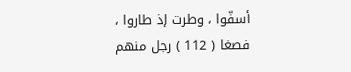أسفّوا ، وطرت إذ طاروا ، فصغا ( 112 ) رجل منهم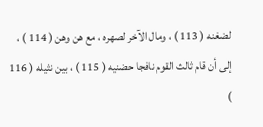لضغنه ( 113 ) ، ومال الآخر لصهره ، مع هن وهن ( 114 ) ، إلى أن قام ثالث القوم نافجا حضنيه ( 115 ) ، بين نثيله ( 116 )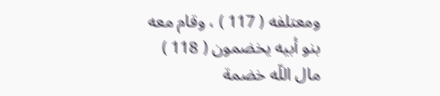ومعتلفه ( 117 ) ، وقام معه بنو أبيه يخضمون ( 118 ) مال اللّه خضمة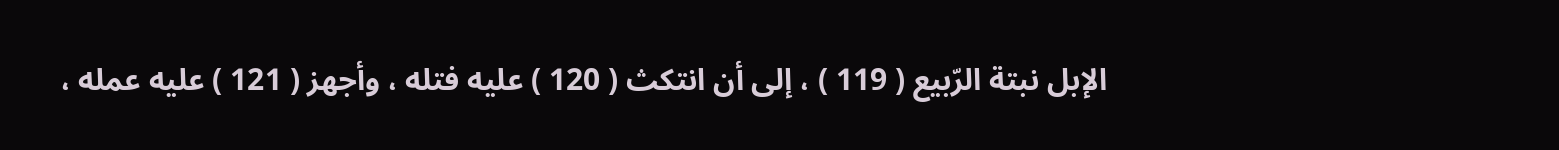الإبل نبتة الرّبيع ( 119 ) ، إلى أن انتكث ( 120 ) عليه فتله ، وأجهز ( 121 ) عليه عمله ،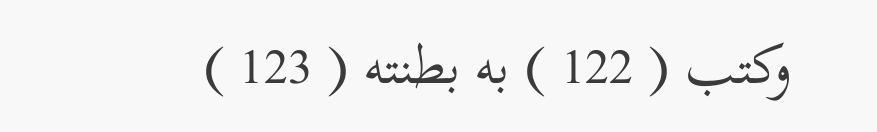وكتب ( 122 ) به بطنته ( 123 )